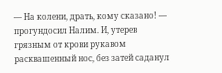— На колени, драть, кому сказано! — прогундосил Налим. И, утерев грязным от крови рукавом расквашенный нос, без затей саданул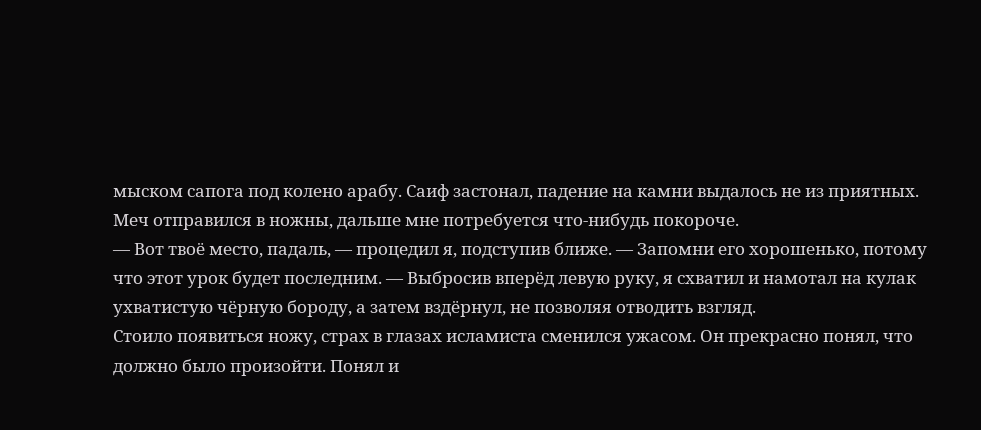мыском сапога под колено арабу. Саиф застонал, падение на камни выдалось не из приятных. Меч отправился в ножны, дальше мне потребуется что-нибудь покороче.
— Вот твоё место, падаль, — процедил я, подступив ближе. — Запомни его хорошенько, потому что этот урок будет последним. — Выбросив вперёд левую руку, я схватил и намотал на кулак ухватистую чёрную бороду, а затем вздёрнул, не позволяя отводить взгляд.
Стоило появиться ножу, страх в глазах исламиста сменился ужасом. Он прекрасно понял, что должно было произойти. Понял и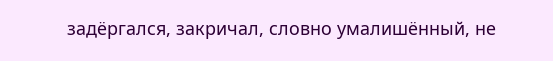задёргался, закричал, словно умалишённый, не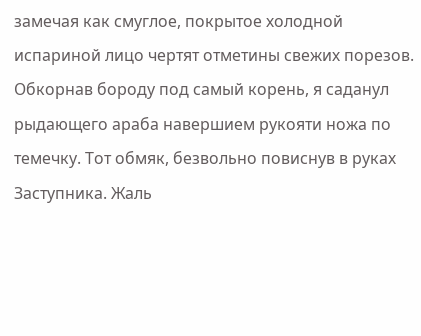замечая как смуглое, покрытое холодной испариной лицо чертят отметины свежих порезов. Обкорнав бороду под самый корень, я саданул рыдающего араба навершием рукояти ножа по темечку. Тот обмяк, безвольно повиснув в руках Заступника. Жаль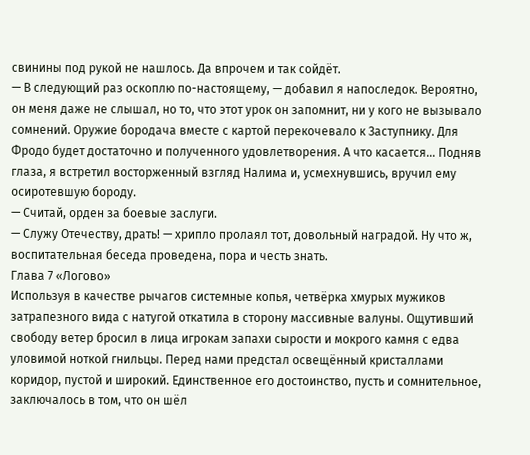свинины под рукой не нашлось. Да впрочем и так сойдёт.
— В следующий раз оскоплю по-настоящему, — добавил я напоследок. Вероятно, он меня даже не слышал, но то, что этот урок он запомнит, ни у кого не вызывало сомнений. Оружие бородача вместе с картой перекочевало к Заступнику. Для Фродо будет достаточно и полученного удовлетворения. А что касается… Подняв глаза, я встретил восторженный взгляд Налима и, усмехнувшись, вручил ему осиротевшую бороду.
— Считай, орден за боевые заслуги.
— Служу Отечеству, драть! — хрипло пролаял тот, довольный наградой. Ну что ж, воспитательная беседа проведена, пора и честь знать.
Глава 7 «Логово»
Используя в качестве рычагов системные копья, четвёрка хмурых мужиков затрапезного вида с натугой откатила в сторону массивные валуны. Ощутивший свободу ветер бросил в лица игрокам запахи сырости и мокрого камня с едва уловимой ноткой гнильцы. Перед нами предстал освещённый кристаллами коридор, пустой и широкий. Единственное его достоинство, пусть и сомнительное, заключалось в том, что он шёл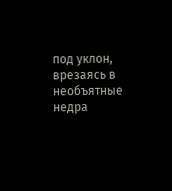под уклон, врезаясь в необъятные недра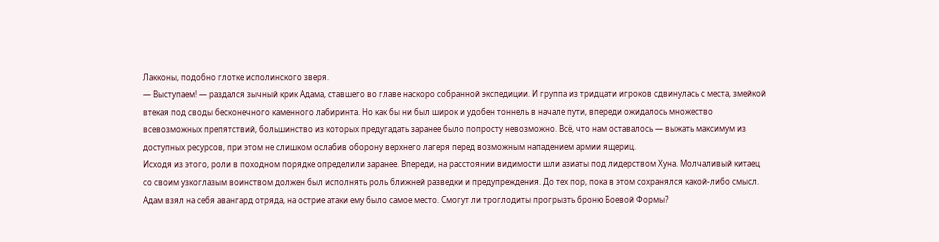Лакконы, подобно глотке исполинского зверя.
— Выступаем! — раздался зычный крик Адама, ставшего во главе наскоро собранной экспедиции. И группа из тридцати игроков сдвинулась с места, змейкой втекая под своды бесконечного каменного лабиринта. Но как бы ни был широк и удобен тоннель в начале пути, впереди ожидалось множество всевозможных препятствий, большинство из которых предугадать заранее было попросту невозможно. Всё, что нам оставалось — выжать максимум из доступных ресурсов, при этом не слишком ослабив оборону верхнего лагеря перед возможным нападением армии ящериц.
Исходя из этого, роли в походном порядке определили заранее. Впереди, на расстоянии видимости шли азиаты под лидерством Хуна. Молчаливый китаец со своим узкоглазым воинством должен был исполнять роль ближней разведки и предупреждения. До тех пор, пока в этом сохранялся какой-либо смысл. Адам взял на себя авангард отряда, на острие атаки ему было самое место. Смогут ли троглодиты прогрызть броню Боевой Формы?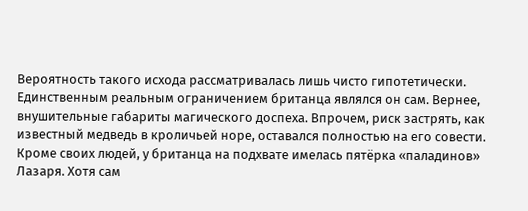Вероятность такого исхода рассматривалась лишь чисто гипотетически. Единственным реальным ограничением британца являлся он сам. Вернее, внушительные габариты магического доспеха. Впрочем, риск застрять, как известный медведь в кроличьей норе, оставался полностью на его совести.
Кроме своих людей, у британца на подхвате имелась пятёрка «паладинов» Лазаря. Хотя сам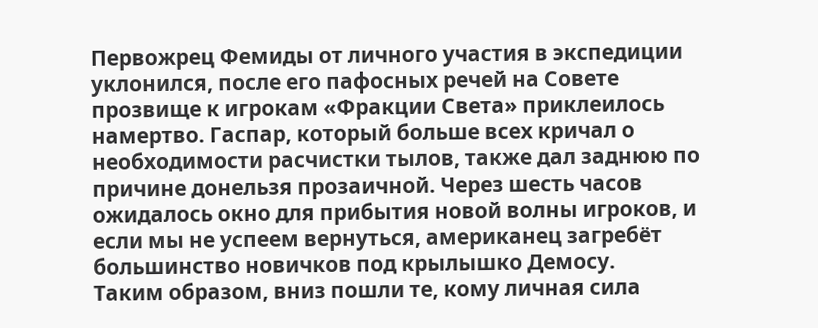Первожрец Фемиды от личного участия в экспедиции уклонился, после его пафосных речей на Совете прозвище к игрокам «Фракции Света» приклеилось намертво. Гаспар, который больше всех кричал о необходимости расчистки тылов, также дал заднюю по причине донельзя прозаичной. Через шесть часов ожидалось окно для прибытия новой волны игроков, и если мы не успеем вернуться, американец загребёт большинство новичков под крылышко Демосу.
Таким образом, вниз пошли те, кому личная сила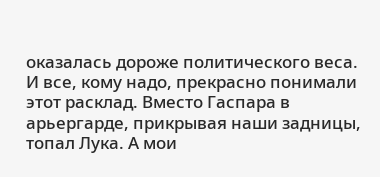оказалась дороже политического веса. И все, кому надо, прекрасно понимали этот расклад. Вместо Гаспара в арьергарде, прикрывая наши задницы, топал Лука. А мои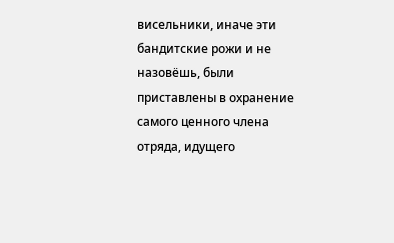висельники, иначе эти бандитские рожи и не назовёшь, были приставлены в охранение самого ценного члена отряда, идущего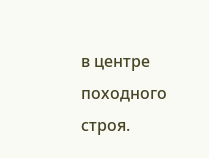в центре походного строя.